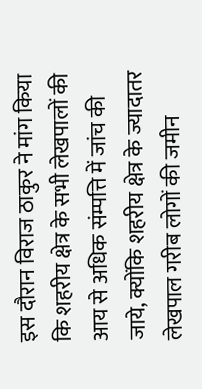इस दौरान विराज ठाकुर ने मांग किया कि शहरीय क्षेत्र के सभी लेखपालों की आय से अधिक संम्पत्ति में जांच की जाये, क्योंकि शहरीय क्षेत्र के ज्यादातर लेखपाल गरीब लोगों की जमीन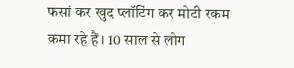फसां कर खुद प्लॉटिंग कर मोटी रकम कमा रहे हैं। 10 साल से लोग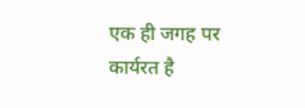एक ही जगह पर कार्यरत है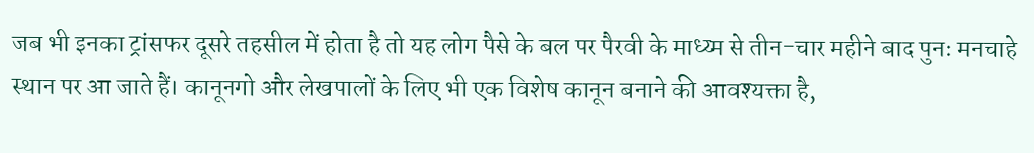जब भी इनका ट्रांसफर दूसरे तहसील में होता है तो यह लोग पैसे के बल पर पैरवी के माध्य्म से तीन-चार महीने बाद पुनः मनचाहे स्थान पर आ जाते हैं। कानूनगो और लेखपालों के लिए भी एक विशेष कानून बनाने की आवश्यक्ता है,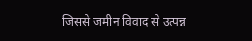जिससे जमीन विवाद से उत्पन्न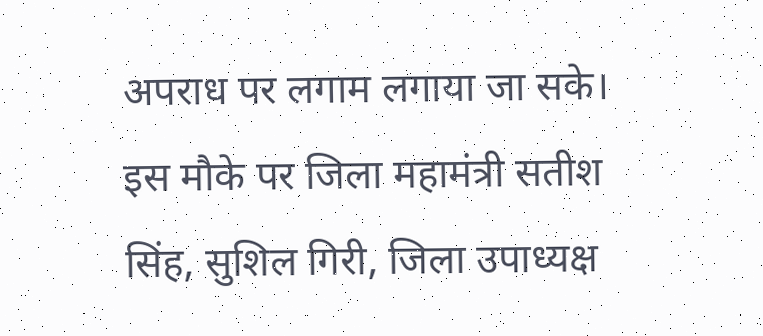अपराध पर लगाम लगाया जा सके। इस मौके पर जिला महामंत्री सतीश सिंह, सुशिल गिरी, जिला उपाध्यक्ष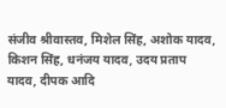संजीव श्रीवास्तव, मिशेल सिंह, अशोक यादव, किशन सिंह, धनंजय यादव, उदय प्रताप यादव, दीपक आदि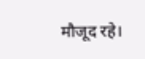मौजूद रहे।